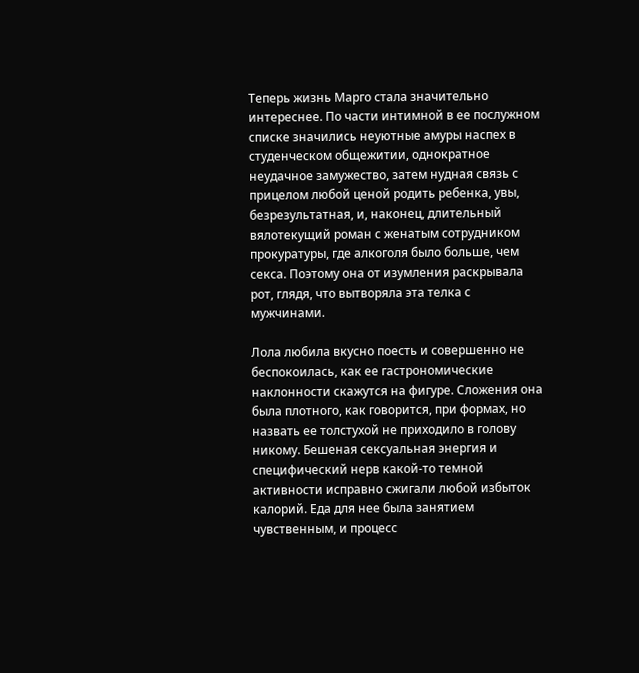Теперь жизнь Марго стала значительно интереснее. По части интимной в ее послужном списке значились неуютные амуры наспех в студенческом общежитии, однократное неудачное замужество, затем нудная связь с прицелом любой ценой родить ребенка, увы, безрезультатная, и, наконец, длительный вялотекущий роман с женатым сотрудником прокуратуры, где алкоголя было больше, чем секса. Поэтому она от изумления раскрывала рот, глядя, что вытворяла эта телка с мужчинами.

Лола любила вкусно поесть и совершенно не беспокоилась, как ее гастрономические наклонности скажутся на фигуре. Сложения она была плотного, как говорится, при формах, но назвать ее толстухой не приходило в голову никому. Бешеная сексуальная энергия и специфический нерв какой-то темной активности исправно сжигали любой избыток калорий. Еда для нее была занятием чувственным, и процесс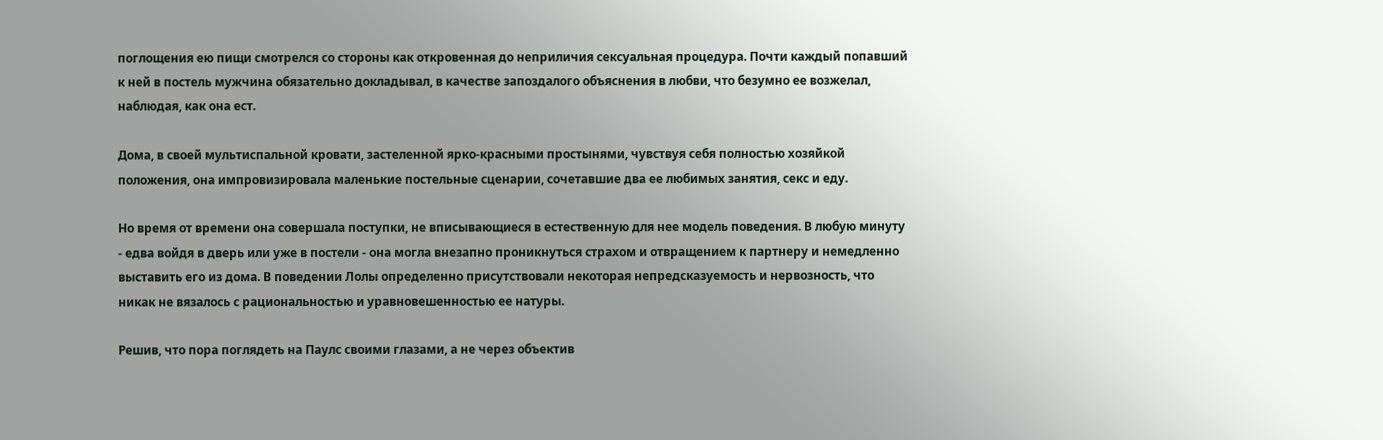поглощения ею пищи смотрелся со стороны как откровенная до неприличия сексуальная процедура. Почти каждый попавший к ней в постель мужчина обязательно докладывал, в качестве запоздалого объяснения в любви, что безумно ее возжелал, наблюдая, как она ест.

Дома, в своей мультиспальной кровати, застеленной ярко-красными простынями, чувствуя себя полностью хозяйкой положения, она импровизировала маленькие постельные сценарии, сочетавшие два ее любимых занятия, секс и еду.

Но время от времени она совершала поступки, не вписывающиеся в естественную для нее модель поведения. В любую минуту - едва войдя в дверь или уже в постели - она могла внезапно проникнуться страхом и отвращением к партнеру и немедленно выставить его из дома. В поведении Лолы определенно присутствовали некоторая непредсказуемость и нервозность, что никак не вязалось с рациональностью и уравновешенностью ее натуры.

Решив, что пора поглядеть на Паулс своими глазами, а не через объектив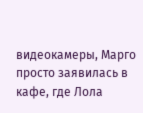видеокамеры, Марго просто заявилась в кафе, где Лола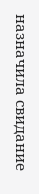назначила свидание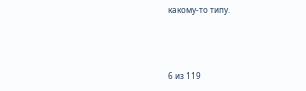какому-то типу.



6 из 119